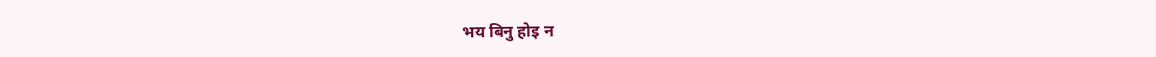भय बिनु होइ न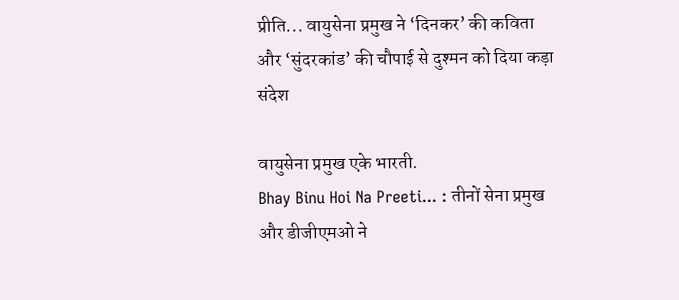प्रीति... वायुसेना प्रमुख ने ‘दिनकर’ की कविता और ‘सुंदरकांड’ की चौपाई से दुश्मन को दिया कड़ा संदेश

वायुसेना प्रमुख एके भारती.
Bhay Binu Hoi Na Preeti... : तीनों सेना प्रमुख और डीजीएमओ ने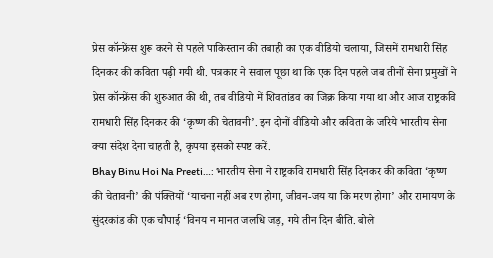प्रेस कॉन्फ्रेंस शुरू करने से पहले पाकिस्तान की तबाही का एक वीडियो चलाया, जिसमें रामधारी सिंह दिनकर की कविता पढ़ी गयी थी. पत्रकार ने सवाल पूछा था कि एक दिन पहले जब तीनों सेना प्रमुखों ने प्रेस कॉन्फ्रेंस की शुरुआत की थी, तब वीडियो में शिवतांडव का जिक्र किया गया था और आज राष्ट्रकवि रामधारी सिंह दिनकर की ‘कृष्ण की चेतावनी’. इन दोनों वीडियो और कविता के जरिये भारतीय सेना क्या संदेश देना चाहती है, कृपया इसको स्पष्ट करें.
Bhay Binu Hoi Na Preeti…: भारतीय सेना ने राष्ट्रकवि रामधारी सिंह दिनकर की कविता ‘कृष्ण की चेतावनी’ की पंक्तियों ‘याचना नहीं अब रण होगा, जीवन-जय या कि मरण होगा’ और रामायण के सुंदरकांड की एक चौपाई ‘विनय न मानत जलधि जड़, गये तीन दिन बीति. बोले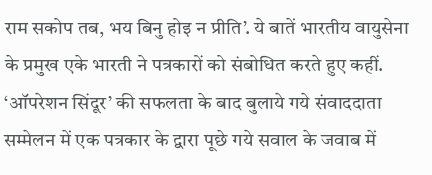राम सकोप तब, भय बिनु होइ न प्रीति’. ये बातें भारतीय वायुसेना के प्रमुख एके भारती ने पत्रकारों को संबोधित करते हुए कहीं. ‘ऑपरेशन सिंदूर’ की सफलता के बाद बुलाये गये संवाददाता सम्मेलन में एक पत्रकार के द्वारा पूछे गये सवाल के जवाब में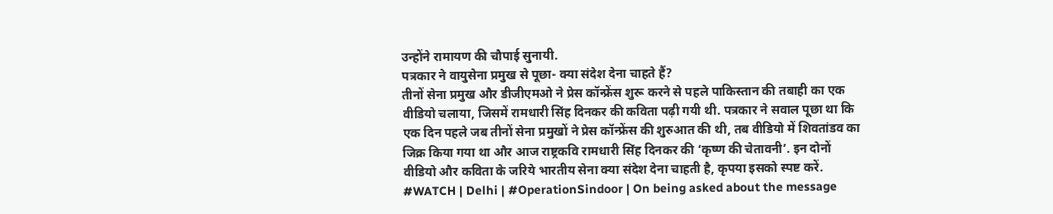उन्होंने रामायण की चौपाई सुनायी.
पत्रकार ने वायुसेना प्रमुख से पूछा- क्या संदेश देना चाहते हैं?
तीनों सेना प्रमुख और डीजीएमओ ने प्रेस कॉन्फ्रेंस शुरू करने से पहले पाकिस्तान की तबाही का एक वीडियो चलाया, जिसमें रामधारी सिंह दिनकर की कविता पढ़ी गयी थी. पत्रकार ने सवाल पूछा था कि एक दिन पहले जब तीनों सेना प्रमुखों ने प्रेस कॉन्फ्रेंस की शुरुआत की थी, तब वीडियो में शिवतांडव का जिक्र किया गया था और आज राष्ट्रकवि रामधारी सिंह दिनकर की ‘कृष्ण की चेतावनी’. इन दोनों वीडियो और कविता के जरिये भारतीय सेना क्या संदेश देना चाहती है, कृपया इसको स्पष्ट करें.
#WATCH | Delhi | #OperationSindoor | On being asked about the message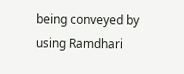being conveyed by using Ramdhari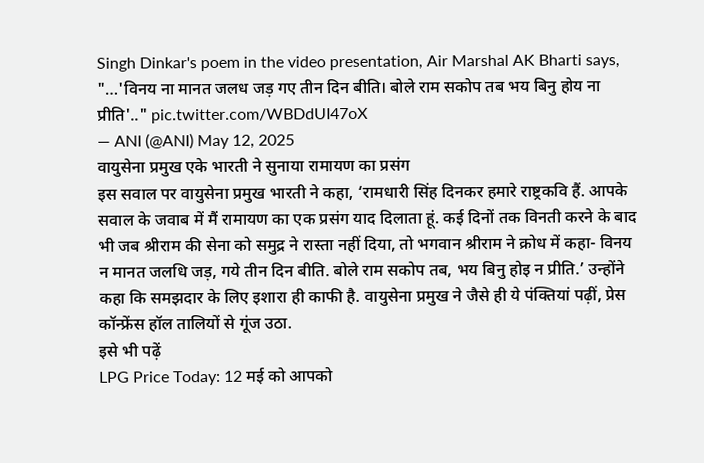Singh Dinkar's poem in the video presentation, Air Marshal AK Bharti says, "…'विनय ना मानत जलध जड़ गए तीन दिन बीति। बोले राम सकोप तब भय बिनु होय ना प्रीति'.." pic.twitter.com/WBDdUI47oX
— ANI (@ANI) May 12, 2025
वायुसेना प्रमुख एके भारती ने सुनाया रामायण का प्रसंग
इस सवाल पर वायुसेना प्रमुख भारती ने कहा, ‘रामधारी सिंह दिनकर हमारे राष्ट्रकवि हैं. आपके सवाल के जवाब में मैं रामायण का एक प्रसंग याद दिलाता हूं. कई दिनों तक विनती करने के बाद भी जब श्रीराम की सेना को समुद्र ने रास्ता नहीं दिया, तो भगवान श्रीराम ने क्रोध में कहा- विनय न मानत जलधि जड़, गये तीन दिन बीति. बोले राम सकोप तब, भय बिनु होइ न प्रीति.’ उन्होंने कहा कि समझदार के लिए इशारा ही काफी है. वायुसेना प्रमुख ने जैसे ही ये पंक्तियां पढ़ीं, प्रेस कॉन्फ्रेंस हॉल तालियों से गूंज उठा.
इसे भी पढ़ें
LPG Price Today: 12 मई को आपको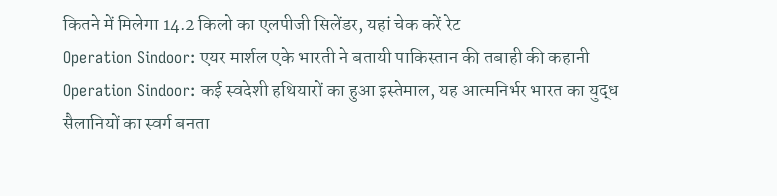कितने में मिलेगा 14.2 किलो का एलपीजी सिलेंडर, यहां चेक करें रेट
Operation Sindoor: एयर मार्शल एके भारती ने बतायी पाकिस्तान की तबाही की कहानी
Operation Sindoor: कई स्वदेशी हथियारों का हुआ इस्तेमाल, यह आत्मनिर्भर भारत का युद्ध
सैलानियों का स्वर्ग बनता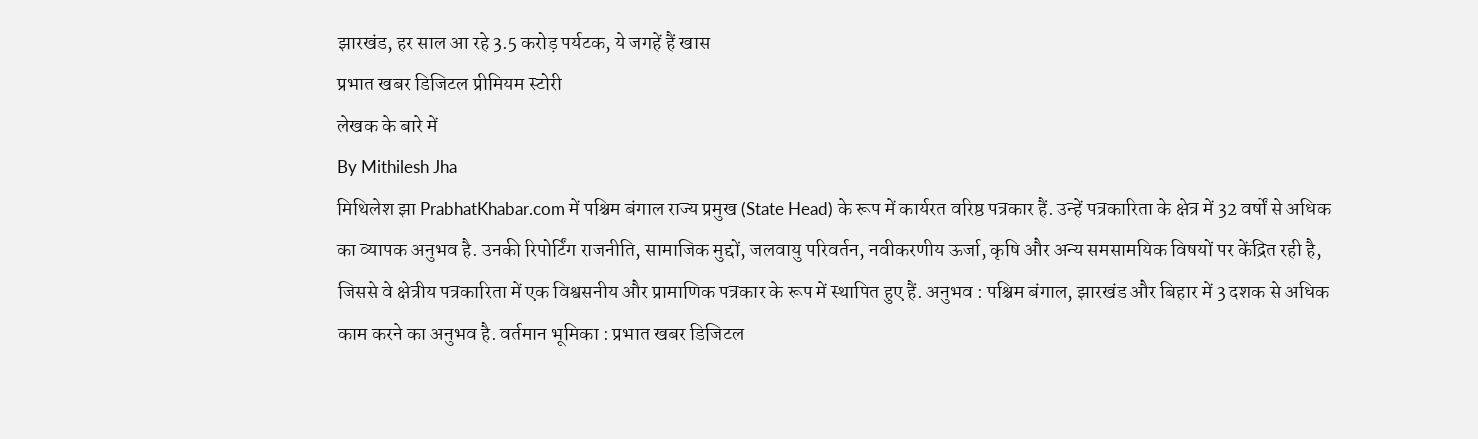झारखंड, हर साल आ रहे 3.5 करोड़ पर्यटक, ये जगहें हैं खास
प्रभात खबर डिजिटल प्रीमियम स्टोरी
लेखक के बारे में
By Mithilesh Jha
मिथिलेश झा PrabhatKhabar.com में पश्चिम बंगाल राज्य प्रमुख (State Head) के रूप में कार्यरत वरिष्ठ पत्रकार हैं. उन्हें पत्रकारिता के क्षेत्र में 32 वर्षों से अधिक का व्यापक अनुभव है. उनकी रिपोर्टिंग राजनीति, सामाजिक मुद्दों, जलवायु परिवर्तन, नवीकरणीय ऊर्जा, कृषि और अन्य समसामयिक विषयों पर केंद्रित रही है, जिससे वे क्षेत्रीय पत्रकारिता में एक विश्वसनीय और प्रामाणिक पत्रकार के रूप में स्थापित हुए हैं. अनुभव : पश्चिम बंगाल, झारखंड और बिहार में 3 दशक से अधिक काम करने का अनुभव है. वर्तमान भूमिका : प्रभात खबर डिजिटल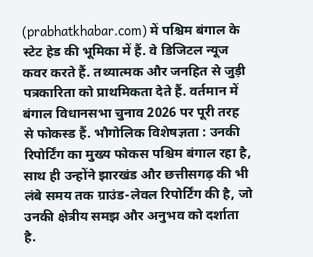(prabhatkhabar.com) में पश्चिम बंगाल के स्टेट हेड की भूमिका में हैं. वे डिजिटल न्यूज कवर करते हैं. तथ्यात्मक और जनहित से जुड़ी पत्रकारिता को प्राथमिकता देते हैं. वर्तमान में बंगाल विधानसभा चुनाव 2026 पर पूरी तरह से फोकस्ड हैं. भौगोलिक विशेषज्ञता : उनकी रिपोर्टिंग का मुख्य फोकस पश्चिम बंगाल रहा है, साथ ही उन्होंने झारखंड और छत्तीसगढ़ की भी लंबे समय तक ग्राउंड-लेवल रिपोर्टिंग की है, जो उनकी क्षेत्रीय समझ और अनुभव को दर्शाता है.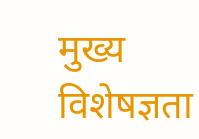मुख्य विशेषज्ञता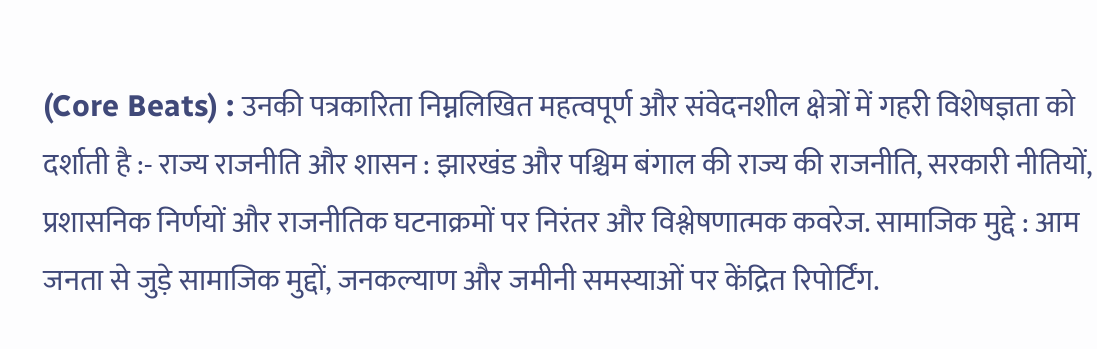(Core Beats) : उनकी पत्रकारिता निम्नलिखित महत्वपूर्ण और संवेदनशील क्षेत्रों में गहरी विशेषज्ञता को दर्शाती है :- राज्य राजनीति और शासन : झारखंड और पश्चिम बंगाल की राज्य की राजनीति, सरकारी नीतियों, प्रशासनिक निर्णयों और राजनीतिक घटनाक्रमों पर निरंतर और विश्लेषणात्मक कवरेज. सामाजिक मुद्दे : आम जनता से जुड़े सामाजिक मुद्दों, जनकल्याण और जमीनी समस्याओं पर केंद्रित रिपोर्टिंग.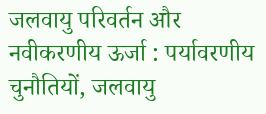जलवायु परिवर्तन और नवीकरणीय ऊर्जा : पर्यावरणीय चुनौतियों, जलवायु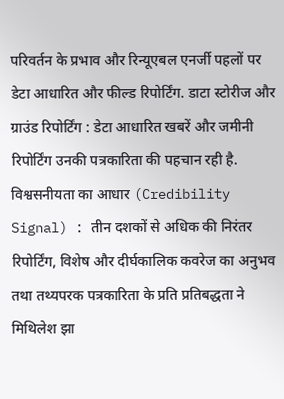परिवर्तन के प्रभाव और रिन्यूएबल एनर्जी पहलों पर डेटा आधारित और फील्ड रिपोर्टिंग. डाटा स्टोरीज और ग्राउंड रिपोर्टिंग : डेटा आधारित खबरें और जमीनी रिपोर्टिंग उनकी पत्रकारिता की पहचान रही है. विश्वसनीयता का आधार (Credibility Signal) : तीन दशकों से अधिक की निरंतर रिपोर्टिंग, विशेष और दीर्घकालिक कवरेज का अनुभव तथा तथ्यपरक पत्रकारिता के प्रति प्रतिबद्धता ने मिथिलेश झा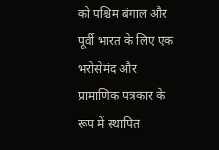को पश्चिम बंगाल और पूर्वी भारत के लिए एक भरोसेमंद और प्रामाणिक पत्रकार के रूप में स्थापित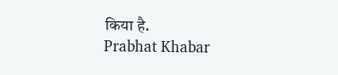किया है.
Prabhat Khabar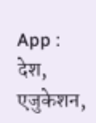App :
देश, एजुकेशन,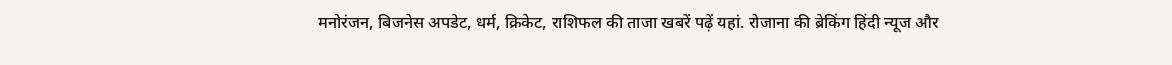मनोरंजन, बिजनेस अपडेट, धर्म, क्रिकेट, राशिफल की ताजा खबरें पढ़ें यहां. रोजाना की ब्रेकिंग हिंदी न्यूज और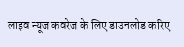लाइव न्यूज कवरेज के लिए डाउनलोड करिए